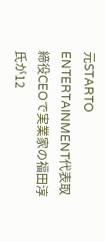元STARTO ENTERTAINMENT代表取締役CEOで実業家の福田淳氏が12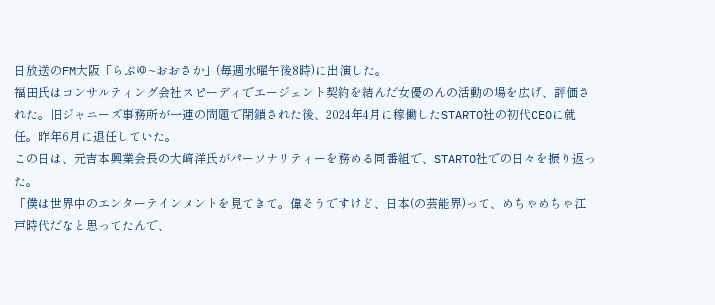日放送のFM大阪「らぶゆ~おおさか」(毎週水曜午後8時)に出演した。
福田氏はコンサルティング会社スピーディでエージェント契約を結んだ女優のんの活動の場を広げ、評価された。旧ジャニーズ事務所が一連の問題で閉鎖された後、2024年4月に稼働したSTARTO社の初代CEOに就任。昨年6月に退任していた。
この日は、元吉本興業会長の大﨑洋氏がパーソナリティーを務める同番組で、STARTO社での日々を振り返った。
「僕は世界中のエンターテインメントを見てきて。偉そうですけど、日本(の芸能界)って、めちゃめちゃ江戸時代だなと思ってたんで、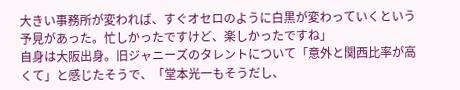大きい事務所が変われば、すぐオセロのように白黒が変わっていくという予見があった。忙しかったですけど、楽しかったですね」
自身は大阪出身。旧ジャニーズのタレントについて「意外と関西比率が高くて」と感じたそうで、「堂本光一もそうだし、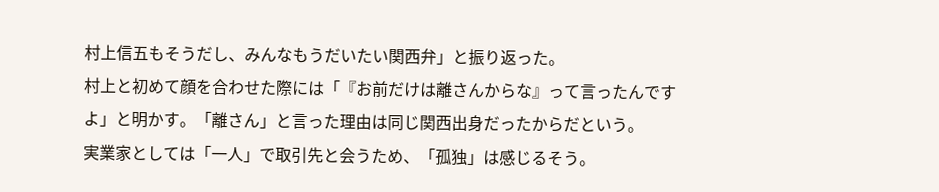村上信五もそうだし、みんなもうだいたい関西弁」と振り返った。
村上と初めて顔を合わせた際には「『お前だけは離さんからな』って言ったんですよ」と明かす。「離さん」と言った理由は同じ関西出身だったからだという。
実業家としては「一人」で取引先と会うため、「孤独」は感じるそう。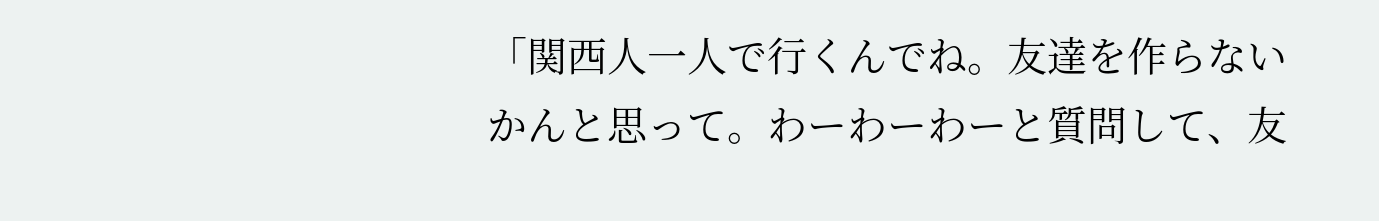「関西人一人で行くんでね。友達を作らないかんと思って。わーわーわーと質問して、友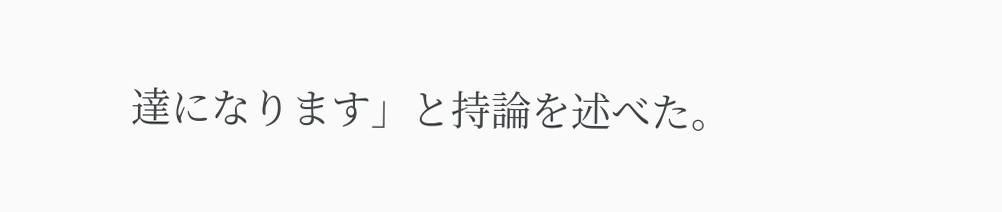達になります」と持論を述べた。